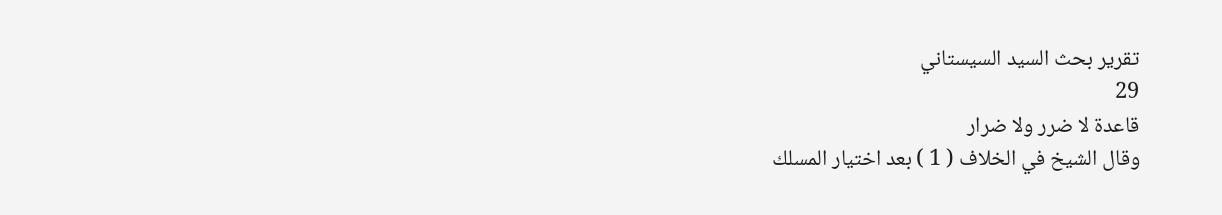تقرير بحث السيد السيستاني
29
قاعدة لا ضرر ولا ضرار
وقال الشيخ في الخلاف ( 1 ) بعد اختيار المسلك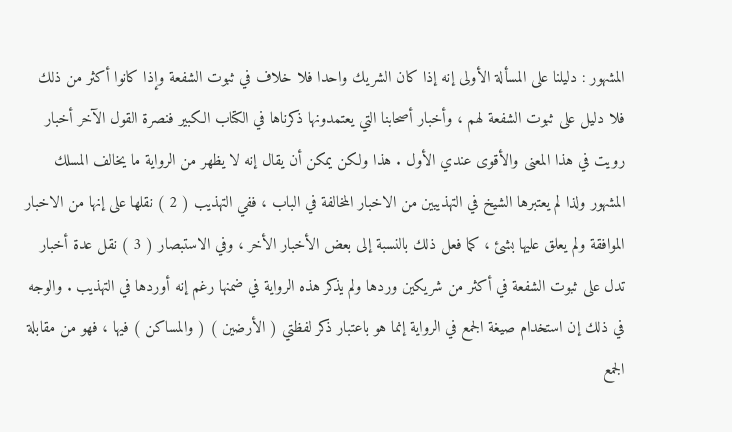المشهور : دليلنا على المسألة الأولى إنه إذا كان الشريك واحدا فلا خلاف في ثبوت الشفعة وإذا كانوا أكثر من ذلك فلا دليل على ثبوت الشفعة لهم ، وأخبار أصحابنا التي يعتمدونها ذكرناها في الكتاب الكبير فنصرة القول الآخر أخبار رويت في هذا المعنى والأقوى عندي الأول . هذا ولكن يمكن أن يقال إنه لا يظهر من الرواية ما يخالف المسلك المشهور ولذا لم يعتبرها الشيخ في التهذيبين من الاخبار المخالفة في الباب ، ففي التهذيب ( 2 ) نقلها على إنها من الاخبار الموافقة ولم يعلق عليها بشئ ، كما فعل ذلك بالنسبة إلى بعض الأخبار الأخر ، وفي الاستبصار ( 3 ) نقل عدة أخبار تدل على ثبوت الشفعة في أكثر من شريكين وردها ولم يذكر هذه الرواية في ضمنها رغم إنه أوردها في التهذيب . والوجه في ذلك إن استخدام صيغة الجمع في الرواية إنما هو باعتبار ذكر لفظتي ( الأرضين ) ( والمساكن ) فيها ، فهو من مقابلة الجمع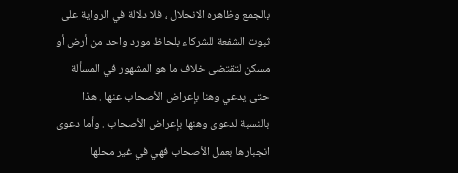بالجمع وظاهره الانحلال ، فلا دلالة في الرواية على ثبوت الشفعة للشركاء بلحاظ مورد واحد من أرض أو مسكن لتقتضى خلاف ما هو المشهور في المسألة حتى يدعي وهنا بإعراض الأصحاب عنها . هذا بالنسبة لدعوى وهنها بإعراض الأصحاب . وأما دعوى انجبارها بعمل الأصحاب فهي في غير محلها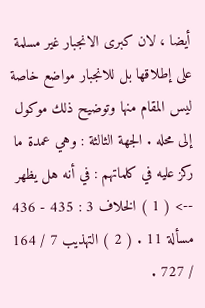أيضا ، لان كبرى الانجبار غير مسلمة على إطلاقها بل للانجبار مواضع خاصة ليس المقام منها وتوضيح ذلك موكول إلى محله . الجهة الثالثة : وهي عمدة ما ركز عليه في كلماتهم : في أنه هل يظهر
--> ( 1 ) الخلاف 3 : 435 - 436 مسألة 11 . ( 2 ) التهذيب 7 / 164 / 727 .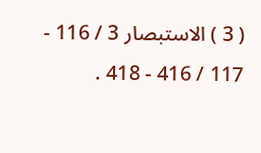( 3 ) الاستبصار 3 / 116 - 117 / 416 - 418 .